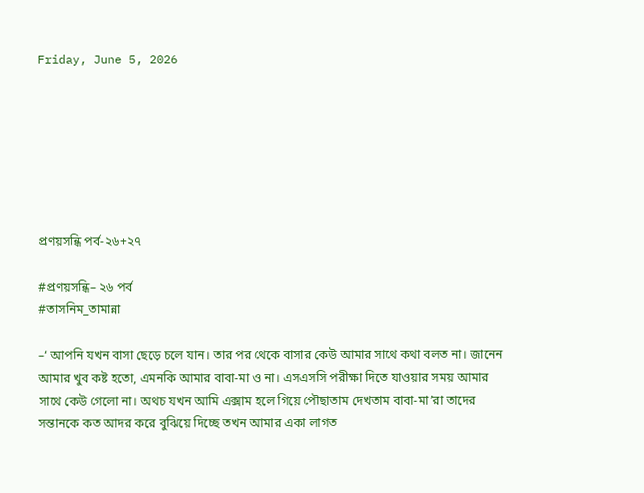Friday, June 5, 2026







প্রণয়সন্ধি পর্ব-২৬+২৭

#প্রণয়সন্ধি– ২৬ পর্ব
#তাসনিম_তামান্না

–‘ আপনি যখন বাসা ছেড়ে চলে যান। তার পর থেকে বাসার কেউ আমার সাথে কথা বলত না। জানেন আমার খুব কষ্ট হতো, এমনকি আমার বাবা-মা ও না। এসএসসি পরীক্ষা দিতে যাওয়ার সময় আমার সাথে কেউ গেলো না। অথচ যখন আমি এক্সাম হলে গিয়ে পৌছাতাম দেখতাম বাবা-মা’রা তাদের সন্তানকে কত আদর করে বুঝিয়ে দিচ্ছে তখন আমার একা লাগত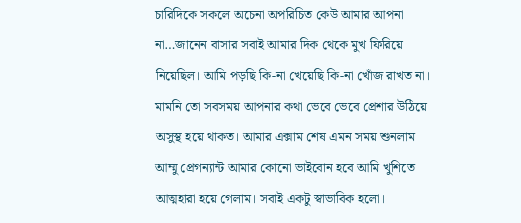চারিদিকে সকলে অচেনা অপরিচিত কেউ আমার আপনা না…জানেন বাসার সবাই আমার দিক থেকে মুখ ফিরিয়ে নিয়েছিল। আমি পড়ছি কি-না খেয়েছি কি-না খোঁজ রাখত না। মামনি তো সবসময় আপনার কথা ভেবে ভেবে প্রেশার উঠিয়ে অসুস্থ হয়ে থাকত। আমার এক্সাম শেষ এমন সময় শুনলাম আম্মু প্রেগন্যান্ট আমার কোনো ভাইবোন হবে আমি খুশিতে আত্মহারা হয়ে গেলাম। সবাই একটু স্বাভাবিক হলো।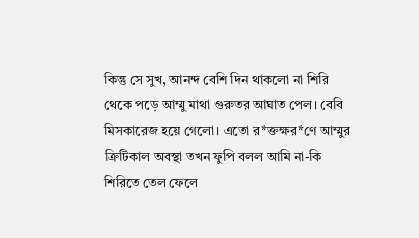কিন্তু সে সুখ, আনন্দ বেশি দিন থাকলো না শিরি থেকে পড়ে আম্মু মাথা গুরুতর আঘাত পেল। বেবি মিসকারেজ হয়ে গেলো। এতো র*ক্তক্ষর*ণে আম্মুর ক্রিটিকাল অবস্থা তখন ফুপি বলল আমি না-কি শিরিতে তেল ফেলে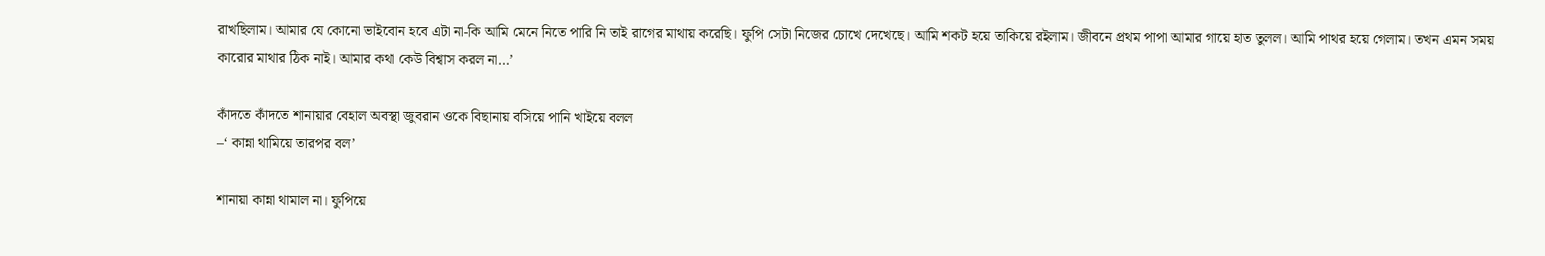রাখছিলাম। আমার যে কোনো ভাইবোন হবে এটা না-কি আমি মেনে নিতে পারি নি তাই রাগের মাথায় করেছি। ফুপি সেটা নিজের চোখে দেখেছে। আমি শকট হয়ে তাকিয়ে রইলাম। জীবনে প্রথম পাপা আমার গায়ে হাত তুলল। আমি পাথর হয়ে গেলাম। তখন এমন সময় কারোর মাথার ঠিক নাই। আমার কথা কেউ বিশ্বাস করল না…’

কাঁদতে কাঁদতে শানায়ার বেহাল অবস্থা জুবরান ওকে বিছানায় বসিয়ে পানি খাইয়ে বলল
–‘ কান্না থামিয়ে তারপর বল’

শানায়া কান্না থামাল না। ফুপিয়ে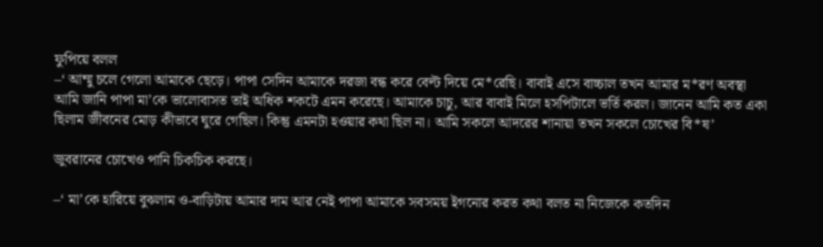ফুপিয়ে বলল
–‘ আম্মু চলে গেলো আমাকে ছেড়ে। পাপা সেদিন আমাকে দরজা বন্ধ করে বেল্ট দিয়ে মে*রেছি। বাবাই এসে বাচ্চাল তখন আমার ম*রণ অবস্থা আমি জানি পাপা মা’কে ভালোবাসত তাই অধিক শকটে এমন করেছে। আমাকে চাচু, আর বাবাই মিলে হসপিটালে ভর্তি করল। জানেন আমি কত একা ছিলাম জীবনের মোড় কীভাবে ঘুরে গেছিল। কিন্তু এমনটা হওয়ার কথা ছিল না। আমি সকলে আদরের শানায়া তখন সকলে চোখের বি*ষ’

জুবরানের চোখেও পানি চিকচিক করছে।

–‘ মা’কে হারিয়ে বুঝলাম ও-বাড়িটায় আমার দাম আর নেই পাপা আমাকে সবসময় ইগনোর করত কথা বলত না নিজেকে কতদিন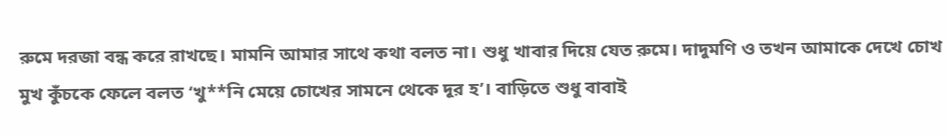রুমে দরজা বন্ধ করে রাখছে। মামনি আমার সাথে কথা বলত না। শুধু খাবার দিয়ে যেত রুমে। দাদুমণি ও তখন আমাকে দেখে চোখ মুখ কুঁচকে ফেলে বলত ‘খু**নি মেয়ে চোখের সামনে থেকে দূর হ’। বাড়িতে শুধু বাবাই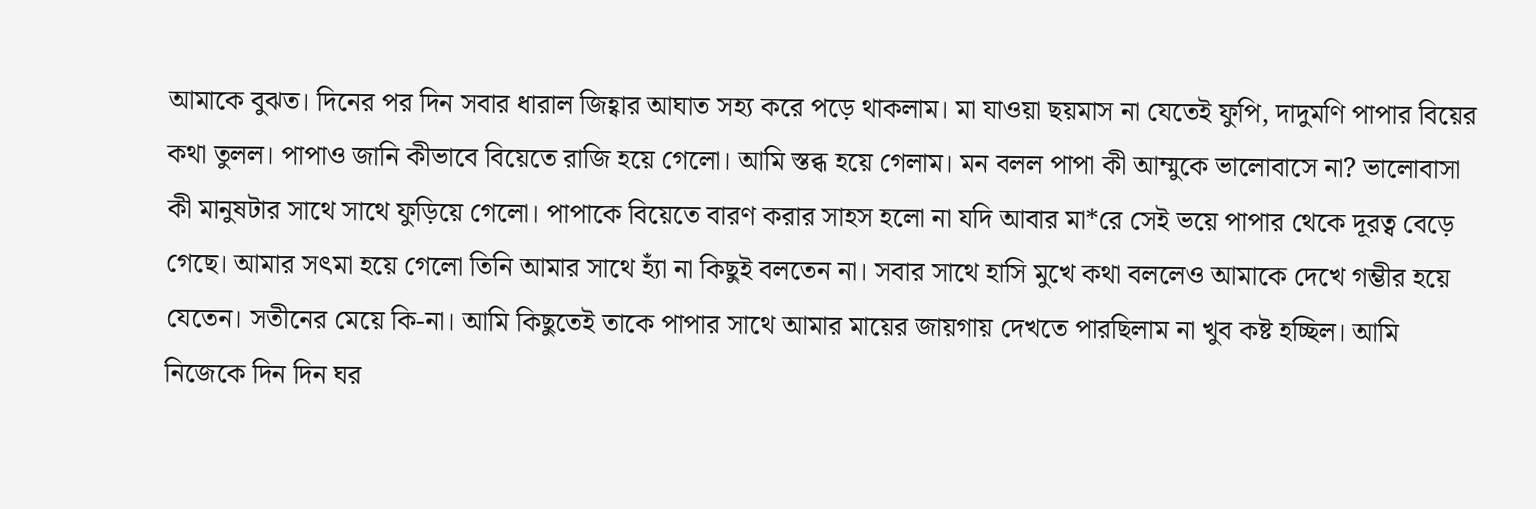আমাকে বুঝত। দিনের পর দিন সবার ধারাল জিহ্বার আঘাত সহ্য করে পড়ে থাকলাম। মা যাওয়া ছয়মাস না যেতেই ফুপি, দাদুমণি পাপার বিয়ের কথা তুলল। পাপাও জানি কীভাবে বিয়েতে রাজি হয়ে গেলো। আমি স্তব্ধ হয়ে গেলাম। মন বলল পাপা কী আম্মুকে ভালোবাসে না? ভালোবাসা কী মানুষটার সাথে সাথে ফুড়িয়ে গেলো। পাপাকে বিয়েতে বারণ করার সাহস হলো না যদি আবার মা*রে সেই ভয়ে পাপার থেকে দূরত্ব বেড়ে গেছে। আমার সৎমা হয়ে গেলো তিনি আমার সাথে হ্যাঁ না কিছুই বলতেন না। সবার সাথে হাসি মুখে কথা বললেও আমাকে দেখে গম্ভীর হয়ে যেতেন। সতীনের মেয়ে কি-না। আমি কিছুতেই তাকে পাপার সাথে আমার মায়ের জায়গায় দেখতে পারছিলাম না খুব কষ্ট হচ্ছিল। আমি নিজেকে দিন দিন ঘর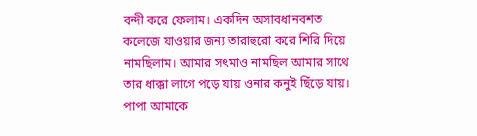বন্দী করে ফেলাম। একদিন অসাবধানবশত কলেজে যাওয়ার জন্য তারাহুরো করে শিরি দিয়ে নামছিলাম। আমার সৎমাও নামছিল আমার সাথে তার ধাক্কা লাগে পড়ে যায় ওনার কনুই ছিঁড়ে যায়। পাপা আমাকে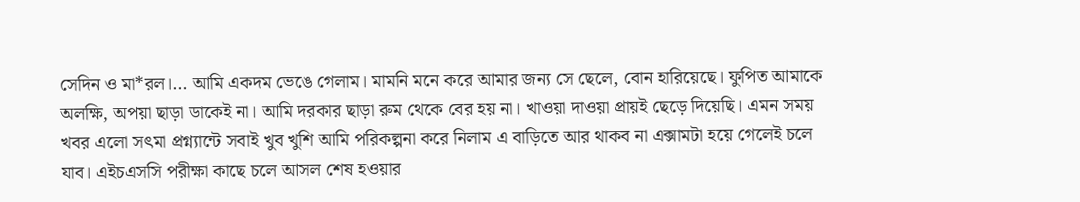সেদিন ও মা*রল।… আমি একদম ভেঙে গেলাম। মামনি মনে করে আমার জন্য সে ছেলে, বোন হারিয়েছে। ফুপিত আমাকে অলক্ষি, অপয়া ছাড়া ডাকেই না। আমি দরকার ছাড়া রুম থেকে বের হয় না। খাওয়া দাওয়া প্রায়ই ছেড়ে দিয়েছি। এমন সময় খবর এলো সৎমা প্রগ্ন্যান্টে সবাই খুব খুশি আমি পরিকল্পনা করে নিলাম এ বাড়িতে আর থাকব না এক্সামটা হয়ে গেলেই চলে যাব। এইচএসসি পরীক্ষা কাছে চলে আসল শেষ হওয়ার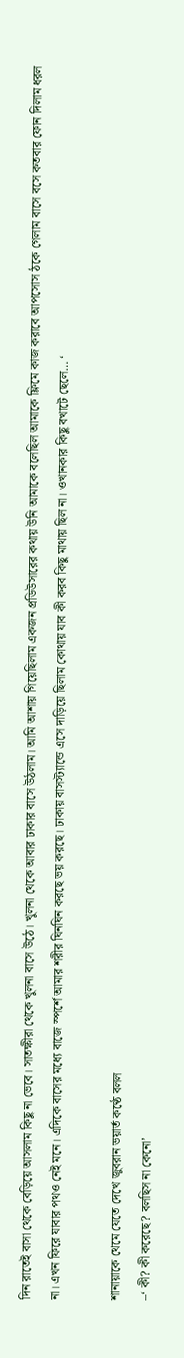দিন রাতেই বাসা থেকে বেড়িয়ে আসলাম কিছু না ভেবে। সাতক্ষীরা থেকে খুলনা বাসে উঠে। খুলনা থেকে আবার ঢাকার বাসে উঠলাম। আমি আশায় গিয়েছিলাম একজন প্রডিউসারের কথায় উনি আমাকে বলেছিল আমাকে ফ্লিমে কাজ করাবে আপসোস ঠকে গেলাম বাসে বসে কতবার ফোন দিলাম ধরল না। এখন ফিরে যাবার পথও নেই মনে। এদিকে বাসের মধ্যে বাজে স্পর্শে আমার শরীর ঘিনঘিন করছে ভয় করছে। ঢাকায় বাসস্ট্যান্ডে এসে দাড়িয়ে ছিলাম কোথায় যাব কী করব কিছু মাথায় ছিল না। ওখানকার কিছু বখাটে ছেলে… ‘

শানায়াকে থেমে যেতে দেখে জুবরান ভয়ার্ত কণ্ঠে বলল
–‘ কী? কী করেছে? বলছিস না কেনো’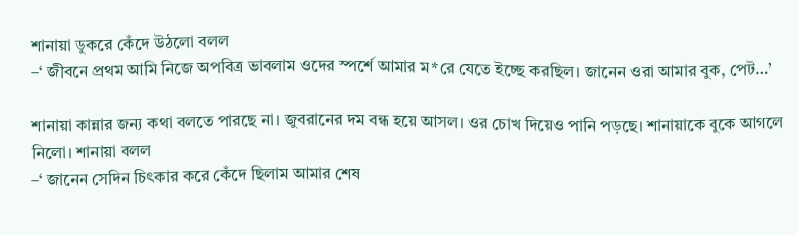শানায়া ডুকরে কেঁদে উঠলো বলল
–‘ জীবনে প্রথম আমি নিজে অপবিত্র ভাবলাম ওদের স্পর্শে আমার ম*রে যেতে ইচ্ছে করছিল। জানেন ওরা আমার বুক, পেট…’

শানায়া কান্নার জন্য কথা বলতে পারছে না। জুবরানের দম বন্ধ হয়ে আসল। ওর চোখ দিয়েও পানি পড়ছে। শানায়াকে বুকে আগলে নিলো। শানায়া বলল
–‘ জানেন সেদিন চিৎকার করে কেঁদে ছিলাম আমার শেষ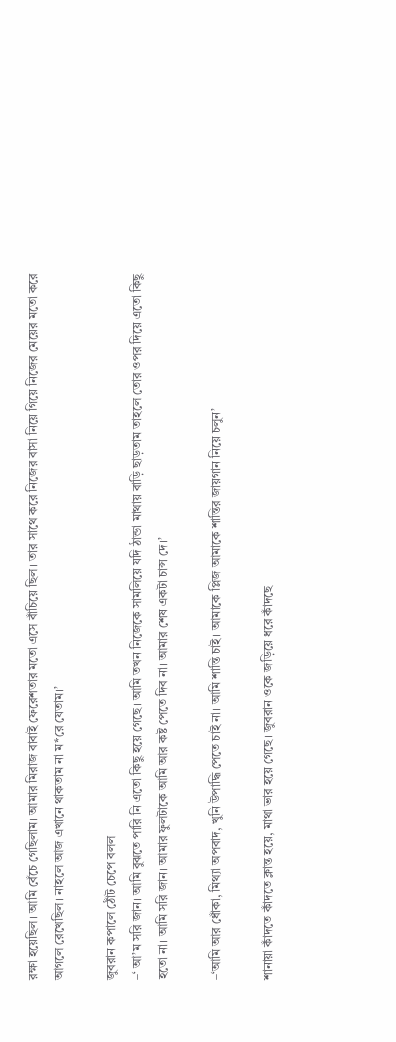রক্ষা হয়েছিল। আমি বেঁচে গেছিলাম। আমার মিরাজ বাবাই ফেরেশতার মতো এসে বাঁচিয়ে ছিল। তার সাথে করে নিজের বাসা নিয়ে গিয়ে নিজের মেয়ের মতো করে আগলে রেখেছিল। নাহলে আজ এখানে থাকতাম না ম*রে যেতাম।’

জুবরান কপালে ঠোঁট চেপে বলল
–‘ আ’ম সরি জান। আমি বুঝতে পারি নি এতো কিছু হয়ে গেছে। আমি তখন নিজেকে সামলিয়ে যদি ঠান্ডা মাথায় বাড়ি ছাড়তাম তাহলে তোর ওপর দিয়ে এতো কিছু হতো না। আমি সরি জান। আমার ফুলটাকে আমি আর কষ্ট পেতে দিব না। আমার শেষ একটা চান্স দে।’

–‘আমি আর ধোঁকা, মিথ্যা অপবাদ, খুনি উপাদ্ধি পেতে চাই না। আমি শান্তি চাই। আমাকে প্লিজ আমাকে শান্তির জায়গান নিয়ে চলুন’

শানায়া কাঁদতে কাঁদতে ক্লান্ত হয়ে, মাথা ভার হয়ে গেছে। জুবরান ওকে জড়িয়ে ধরে কাঁদছে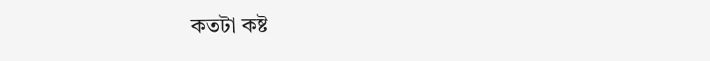কতটা কষ্ট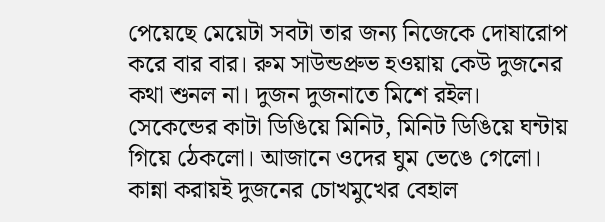পেয়েছে মেয়েটা সবটা তার জন্য নিজেকে দোষারোপ করে বার বার। রুম সাউন্ডপ্রুভ হওয়ায় কেউ দুজনের কথা শুনল না। দুজন দুজনাতে মিশে রইল। সেকেন্ডের কাটা ডিঙিয়ে মিনিট, মিনিট ডিঙিয়ে ঘন্টায় গিয়ে ঠেকলো। আজানে ওদের ঘুম ভেঙে গেলো। কান্না করায়ই দুজনের চোখমুখের বেহাল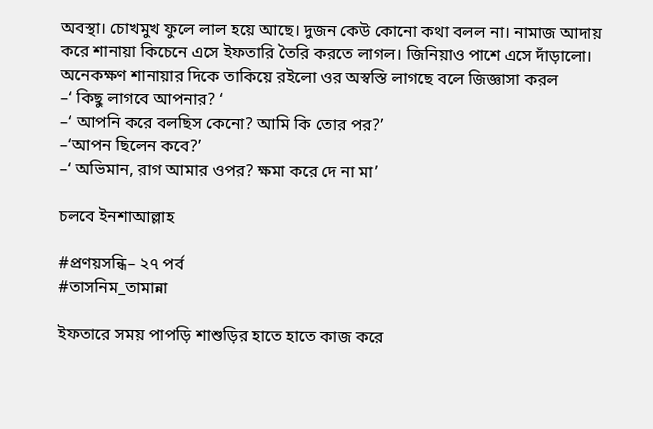অবস্থা। চোখমুখ ফুলে লাল হয়ে আছে। দুজন কেউ কোনো কথা বলল না। নামাজ আদায় করে শানায়া কিচেনে এসে ইফতারি তৈরি করতে লাগল। জিনিয়াও পাশে এসে দাঁড়ালো। অনেকক্ষণ শানায়ার দিকে তাকিয়ে রইলো ওর অস্বস্তি লাগছে বলে জিজ্ঞাসা করল
–‘ কিছু লাগবে আপনার? ‘
–‘ আপনি করে বলছিস কেনো? আমি কি তোর পর?’
–‘আপন ছিলেন কবে?’
–‘ অভিমান, রাগ আমার ওপর? ক্ষমা করে দে না মা’

চলবে ইনশাআল্লাহ

#প্রণয়সন্ধি– ২৭ পর্ব
#তাসনিম_তামান্না

ইফতারে সময় পাপড়ি শাশুড়ির হাতে হাতে কাজ করে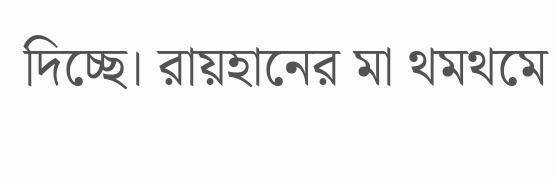দিচ্ছে। রায়হানের মা থমথমে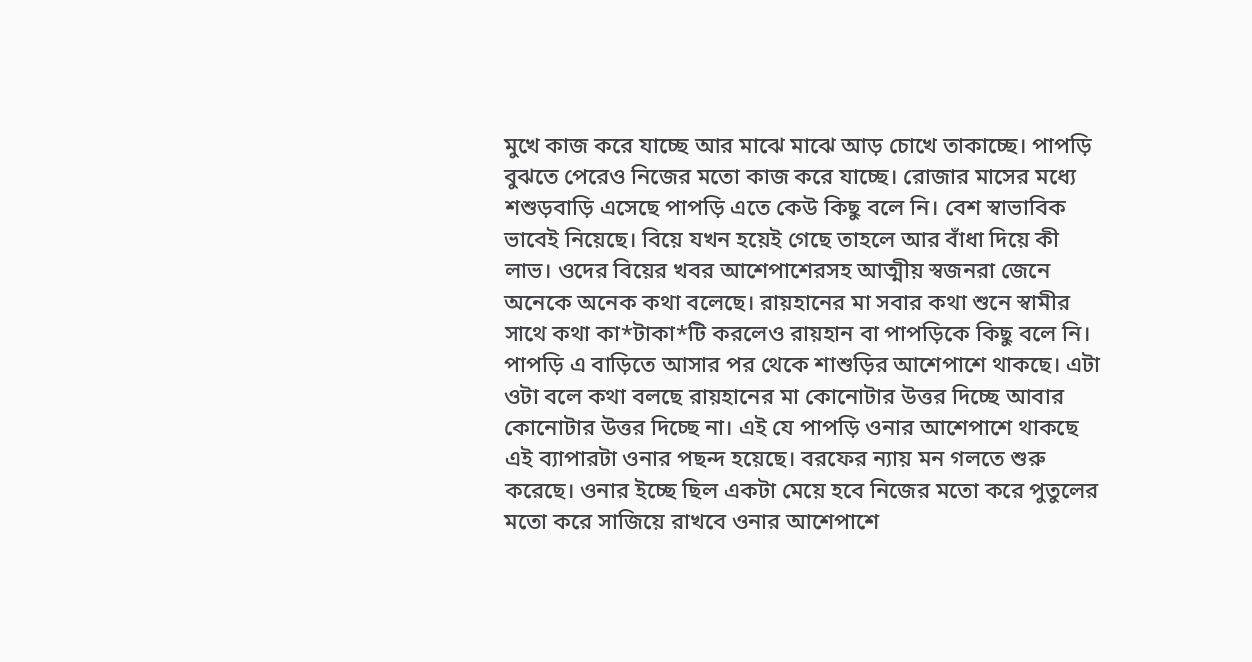মুখে কাজ করে যাচ্ছে আর মাঝে মাঝে আড় চোখে তাকাচ্ছে। পাপড়ি বুঝতে পেরেও নিজের মতো কাজ করে যাচ্ছে। রোজার মাসের মধ্যে শশুড়বাড়ি এসেছে পাপড়ি এতে কেউ কিছু বলে নি। বেশ স্বাভাবিক ভাবেই নিয়েছে। বিয়ে যখন হয়েই গেছে তাহলে আর বাঁধা দিয়ে কী লাভ। ওদের বিয়ের খবর আশেপাশেরসহ আত্মীয় স্বজনরা জেনে অনেকে অনেক কথা বলেছে। রায়হানের মা সবার কথা শুনে স্বামীর সাথে কথা কা*টাকা*টি করলেও রায়হান বা পাপড়িকে কিছু বলে নি। পাপড়ি এ বাড়িতে আসার পর থেকে শাশুড়ির আশেপাশে থাকছে। এটা ওটা বলে কথা বলছে রায়হানের মা কোনোটার উত্তর দিচ্ছে আবার কোনোটার উত্তর দিচ্ছে না। এই যে পাপড়ি ওনার আশেপাশে থাকছে এই ব্যাপারটা ওনার পছন্দ হয়েছে। বরফের ন্যায় মন গলতে শুরু করেছে। ওনার ইচ্ছে ছিল একটা মেয়ে হবে নিজের মতো করে পুতুলের মতো করে সাজিয়ে রাখবে ওনার আশেপাশে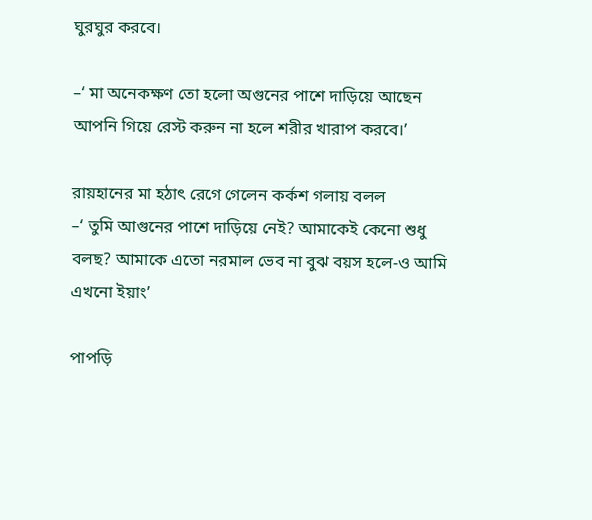ঘুরঘুর করবে।

–‘ মা অনেকক্ষণ তো হলো অগুনের পাশে দাড়িয়ে আছেন আপনি গিয়ে রেস্ট করুন না হলে শরীর খারাপ করবে।’

রায়হানের মা হঠাৎ রেগে গেলেন কর্কশ গলায় বলল
–‘ তুমি আগুনের পাশে দাড়িয়ে নেই? আমাকেই কেনো শুধু বলছ? আমাকে এতো নরমাল ভেব না বুঝ বয়স হলে-ও আমি এখনো ইয়াং’

পাপড়ি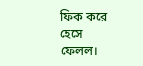ফিক করে হেসে ফেলল।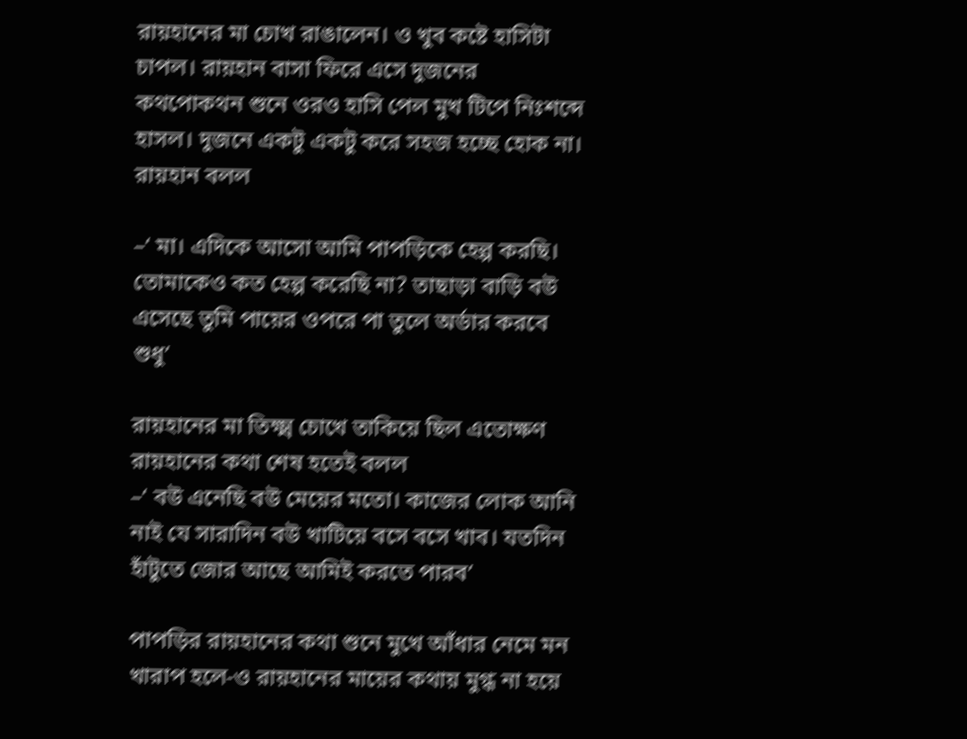রায়হানের মা চোখ রাঙালেন। ও খুব কষ্টে হাসিটা চাপল। রায়হান বাসা ফিরে এসে দুজনের কথপোকথন শুনে ওরও হাসি পেল মুখ টিপে নিঃশব্দে হাসল। দুজনে একটু একটু করে সহজ হচ্ছে হোক না। রায়হান বলল

–‘ মা। এদিকে আসো আমি পাপড়িকে হেল্প করছি। তোমাকেও কত হেল্প করেছি না? তাছাড়া বাড়ি বউ এসেছে তুমি পায়ের ওপরে পা তুলে অর্ডার করবে শুধু’

রায়হানের মা তিক্ষ্ম চোখে তাকিয়ে ছিল এতোক্ষণ রায়হানের কথা শেষ হতেই বলল
–‘ বউ এনেছি বউ মেয়ের মতো। কাজের লোক আনি নাই যে সারাদিন বউ খাটিয়ে বসে বসে খাব। যতদিন হাঁটুতে জোর আছে আমিই করতে পারব’

পাপড়ির রায়হানের কথা শুনে মুখে আঁধার নেমে মন খারাপ হলে-ও রায়হানের মায়ের কথায় মুগ্ধ না হয়ে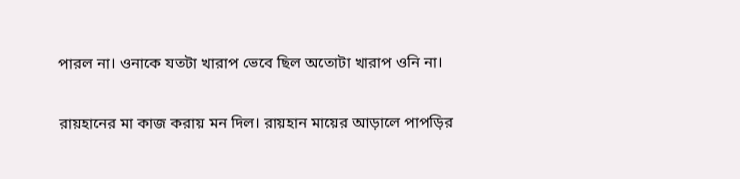পারল না। ওনাকে যতটা খারাপ ভেবে ছিল অতোটা খারাপ ওনি না।

রায়হানের মা কাজ করায় মন দিল। রায়হান মায়ের আড়ালে পাপড়ির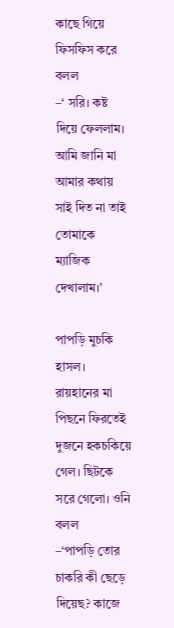কাছে গিয়ে ফিসফিস করে বলল
–‘ সরি। কষ্ট দিয়ে ফেললাম। আমি জানি মা আমার কথায় সাই দিত না তাই তোমাকে ম্যাজিক দেখালাম।’

পাপড়ি মুচকি হাসল। রায়হানের মা পিছনে ফিরতেই দুজনে হকচকিয়ে গেল। ছিটকে সরে গেলো। ওনি বলল
–‘পাপড়ি তোর চাকরি কী ছেড়ে দিয়েছ? কাজে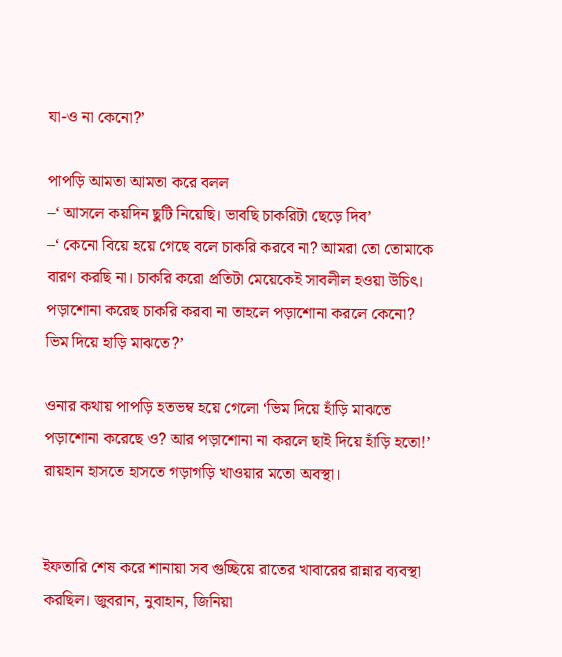যা-ও না কেনো?’

পাপড়ি আমতা আমতা করে বলল
–‘ আসলে কয়দিন ছুটি নিয়েছি। ভাবছি চাকরিটা ছেড়ে দিব’
–‘ কেনো বিয়ে হয়ে গেছে বলে চাকরি করবে না? আমরা তো তোমাকে বারণ করছি না। চাকরি করো প্রতিটা মেয়েকেই সাবলীল হওয়া উচিৎ। পড়াশোনা করেছ চাকরি করবা না তাহলে পড়াশোনা করলে কেনো? ভিম দিয়ে হাড়ি মাঝতে?’

ওনার কথায় পাপড়ি হতভম্ব হয়ে গেলো ‘ভিম দিয়ে হাঁড়ি মাঝতে পড়াশোনা করেছে ও? আর পড়াশোনা না করলে ছাই দিয়ে হাঁড়ি হতো!’ রায়হান হাসতে হাসতে গড়াগড়ি খাওয়ার মতো অবস্থা।


ইফতারি শেষ করে শানায়া সব গুচ্ছিয়ে রাতের খাবারের রান্নার ব্যবস্থা করছিল। জুবরান, নুবাহান, জিনিয়া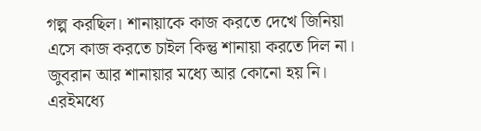গল্প করছিল। শানায়াকে কাজ করতে দেখে জিনিয়া এসে কাজ করতে চাইল কিন্তু শানায়া করতে দিল না। জুবরান আর শানায়ার মধ্যে আর কোনো হয় নি। এরইমধ্যে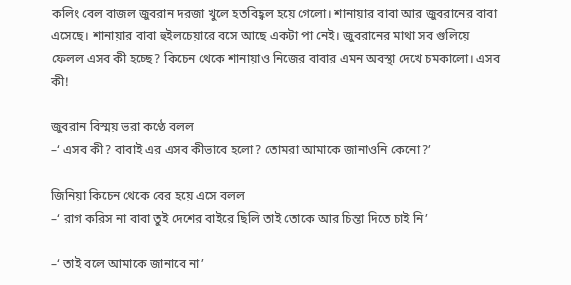কলিং বেল বাজল জুবরান দরজা খুলে হতবিহ্বল হয়ে গেলো। শানায়ার বাবা আর জুবরানের বাবা এসেছে। শানায়ার বাবা হুইলচেয়ারে বসে আছে একটা পা নেই। জুবরানের মাথা সব গুলিয়ে ফেলল এসব কী হচ্ছে? কিচেন থেকে শানায়াও নিজের বাবার এমন অবস্থা দেখে চমকালো। এসব কী!

জুবরান বিস্ময় ভরা কণ্ঠে বলল
–‘ এসব কী? বাবাই এর এসব কীভাবে হলো? তোমরা আমাকে জানাওনি কেনো?’

জিনিয়া কিচেন থেকে বের হয়ে এসে বলল
–‘ রাগ করিস না বাবা তুই দেশের বাইরে ছিলি তাই তোকে আর চিন্তা দিতে চাই নি’

–‘ তাই বলে আমাকে জানাবে না’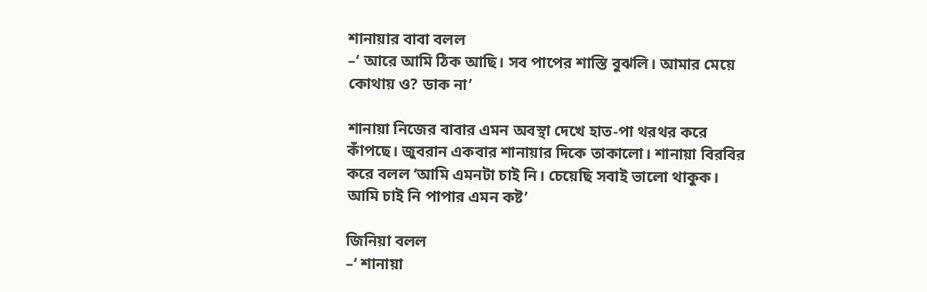শানায়ার বাবা বলল
–‘ আরে আমি ঠিক আছি। সব পাপের শাস্তি বুঝলি। আমার মেয়ে কোথায় ও? ডাক না’

শানায়া নিজের বাবার এমন অবস্থা দেখে হাত-পা থরথর করে কাঁপছে। জুবরান একবার শানায়ার দিকে তাকালো। শানায়া বিরবির করে বলল ‘আমি এমনটা চাই নি। চেয়েছি সবাই ভালো থাকুক। আমি চাই নি পাপার এমন কষ্ট’

জিনিয়া বলল
–‘ শানায়া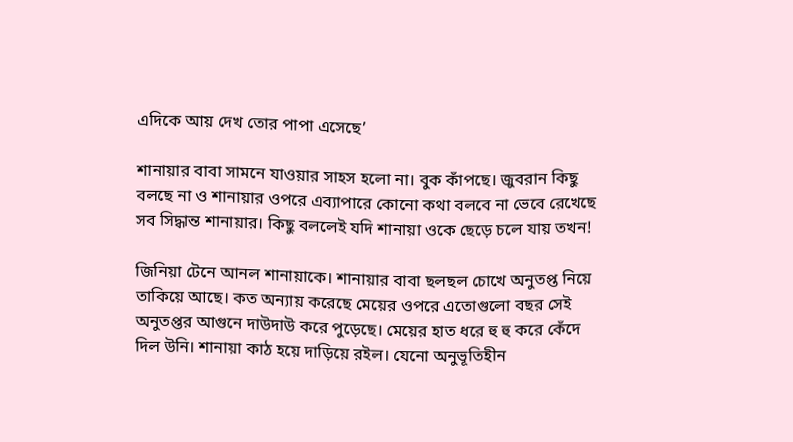এদিকে আয় দেখ তোর পাপা এসেছে’

শানায়ার বাবা সামনে যাওয়ার সাহস হলো না। বুক কাঁপছে। জুবরান কিছু বলছে না ও শানায়ার ওপরে এব্যাপারে কোনো কথা বলবে না ভেবে রেখেছে সব সিদ্ধান্ত শানায়ার। কিছু বললেই যদি শানায়া ওকে ছেড়ে চলে যায় তখন!

জিনিয়া টেনে আনল শানায়াকে। শানায়ার বাবা ছলছল চোখে অনুতপ্ত নিয়ে তাকিয়ে আছে। কত অন্যায় করেছে মেয়ের ওপরে এতোগুলো বছর সেই অনুতপ্তর আগুনে দাউদাউ করে পুড়েছে। মেয়ের হাত ধরে হু হু করে কেঁদে দিল উনি। শানায়া কাঠ হয়ে দাড়িয়ে রইল। যেনো অনুভূতিহীন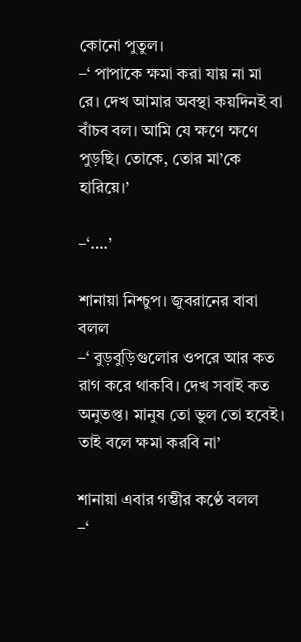কোনো পুতুল।
–‘ পাপাকে ক্ষমা করা যায় না মা রে। দেখ আমার অবস্থা কয়দিনই বা বাঁচব বল। আমি যে ক্ষণে ক্ষণে পুড়ছি। তোকে, তোর মা’কে হারিয়ে।’

–‘….’

শানায়া নিশ্চুপ। জুবরানের বাবা বলল
–‘ বুড়বুড়িগুলোর ওপরে আর কত রাগ করে থাকবি। দেখ সবাই কত অনুতপ্ত। মানুষ তো ভুল তো হবেই। তাই বলে ক্ষমা করবি না’

শানায়া এবার গম্ভীর কণ্ঠে বলল
–‘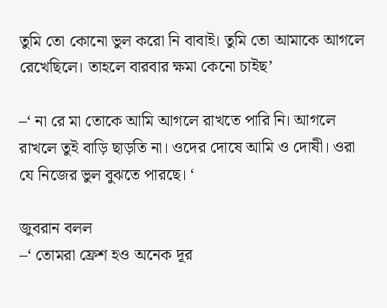তুমি তো কোনো ভুল করো নি বাবাই। তুমি তো আমাকে আগলে রেখেছিলে। তাহলে বারবার ক্ষমা কেনো চাইছ’

–‘ না রে মা তোকে আমি আগলে রাখতে পারি নি। আগলে রাখলে তুই বাড়ি ছাড়তি না। ওদের দোষে আমি ও দোষী। ওরা যে নিজের ভুল বুঝতে পারছে। ‘

জুবরান বলল
–‘ তোমরা ফ্রেশ হও অনেক দূর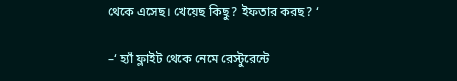থেকে এসেছ। খেয়েছ কিছু? ইফতার করছ? ‘

–‘ হ্যাঁ ফ্লাইট থেকে নেমে রেস্টুরেন্টে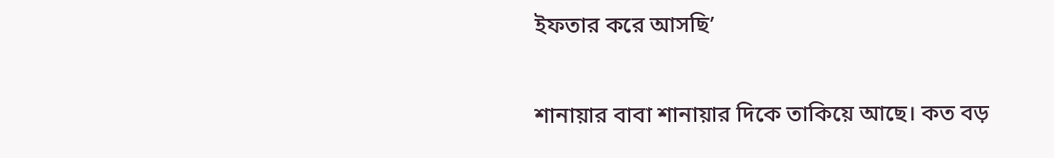ইফতার করে আসছি’

শানায়ার বাবা শানায়ার দিকে তাকিয়ে আছে। কত বড়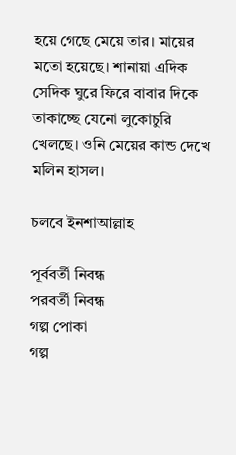হয়ে গেছে মেয়ে তার। মায়ের মতো হয়েছে। শানায়া এদিক সেদিক ঘুরে ফিরে বাবার দিকে তাকাচ্ছে যেনো লুকোচুরি খেলছে। ওনি মেয়ের কান্ড দেখে মলিন হাসল।

চলবে ইনশাআল্লাহ

পূর্ববর্তী নিবন্ধ
পরবর্তী নিবন্ধ
গল্প পোকা
গল্প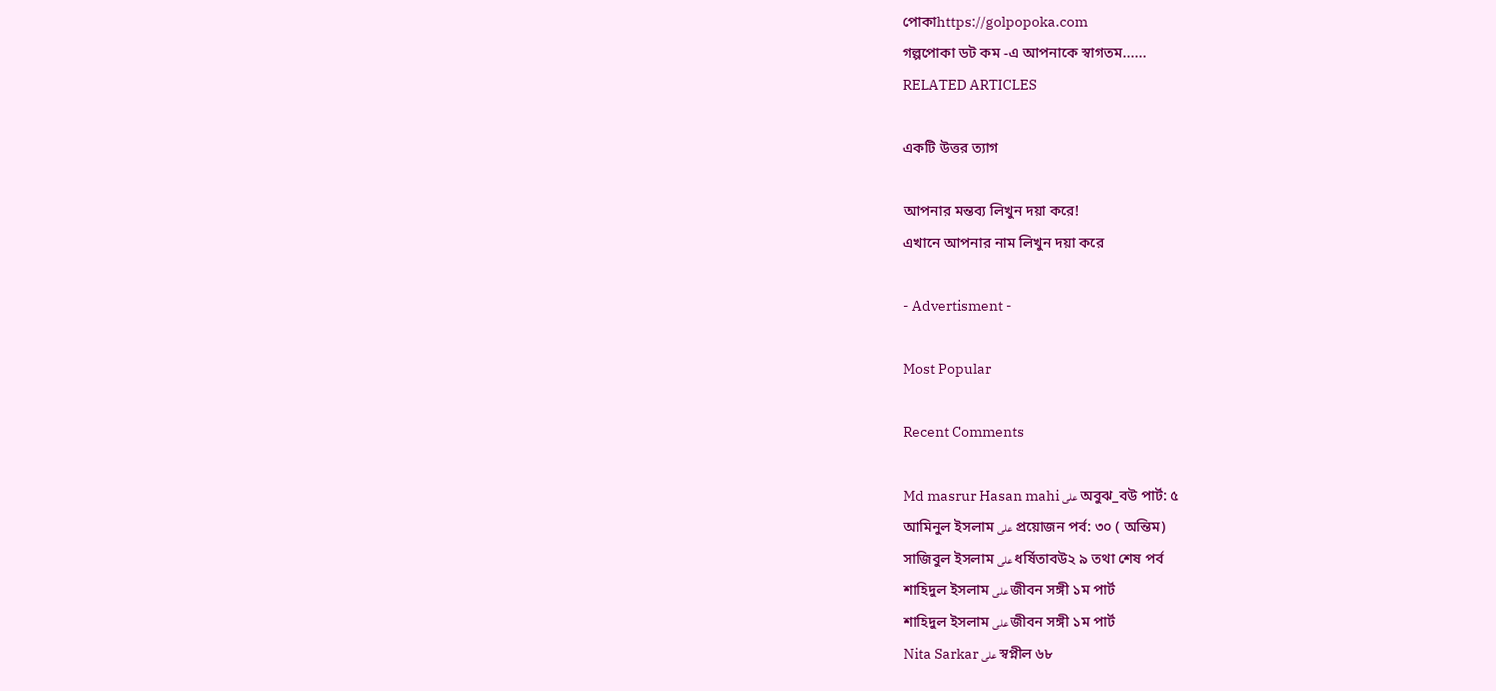পোকাhttps://golpopoka.com
গল্পপোকা ডট কম -এ আপনাকে স্বাগতম......
RELATED ARTICLES

একটি উত্তর ত্যাগ

আপনার মন্তব্য লিখুন দয়া করে!
এখানে আপনার নাম লিখুন দয়া করে

- Advertisment -

Most Popular

Recent Comments

Md masrur Hasan mahi على অবুঝ_বউ পার্ট: ৫
আমিনুল ইসলাম على প্রয়োজন পর্ব: ৩০ ( অন্তিম)
সাজিবুল ইসলাম على ধর্ষিতাবউ২ ৯ তথা শেষ পর্ব
শাহিদুল ইসলাম على জীবন সঙ্গী ১ম পার্ট
শাহিদুল ইসলাম على জীবন সঙ্গী ১ম পার্ট
Nita Sarkar على স্বপ্নীল ৬৮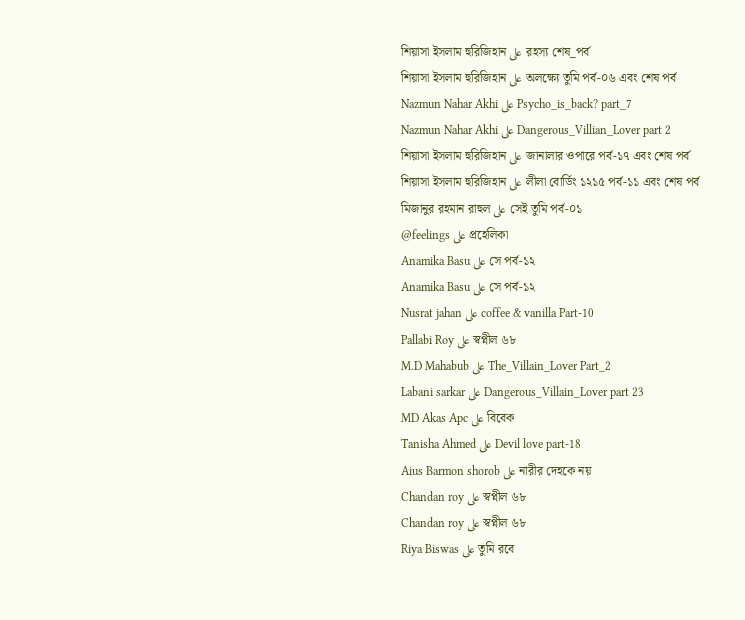শিয়াসা ইসলাম হুরিজিহান على রহস্য শেষ_পর্ব
শিয়াসা ইসলাম হুরিজিহান على অলক্ষ্যে তুমি পর্ব-০৬ এবং শেষ পর্ব
Nazmun Nahar Akhi على Psycho_is_back? part_7
Nazmun Nahar Akhi على Dangerous_Villian_Lover part 2
শিয়াসা ইসলাম হুরিজিহান على জানালার ওপারে পর্ব-১৭ এবং শেষ পর্ব
শিয়াসা ইসলাম হুরিজিহান على লীলা বোর্ডিং ১২১৫ পর্ব-১১ এবং শেষ পর্ব
মিজানুর রহমান রাহুল على সেই তুমি পর্ব-০১
@feelings على প্রহেলিকা
Anamika Basu على সে পর্ব-১২
Anamika Basu على সে পর্ব-১২
Nusrat jahan على coffee & vanilla Part-10
Pallabi Roy على স্বপ্নীল ৬৮
M.D Mahabub على The_Villain_Lover Part_2
Labani sarkar على Dangerous_Villain_Lover part 23
MD Akas Apc على বিবেক
Tanisha Ahmed على Devil love part-18
Aius Barmon shorob على নারীর দেহকে নয়
Chandan roy على স্বপ্নীল ৬৮
Chandan roy على স্বপ্নীল ৬৮
Riya Biswas على তুমি রবে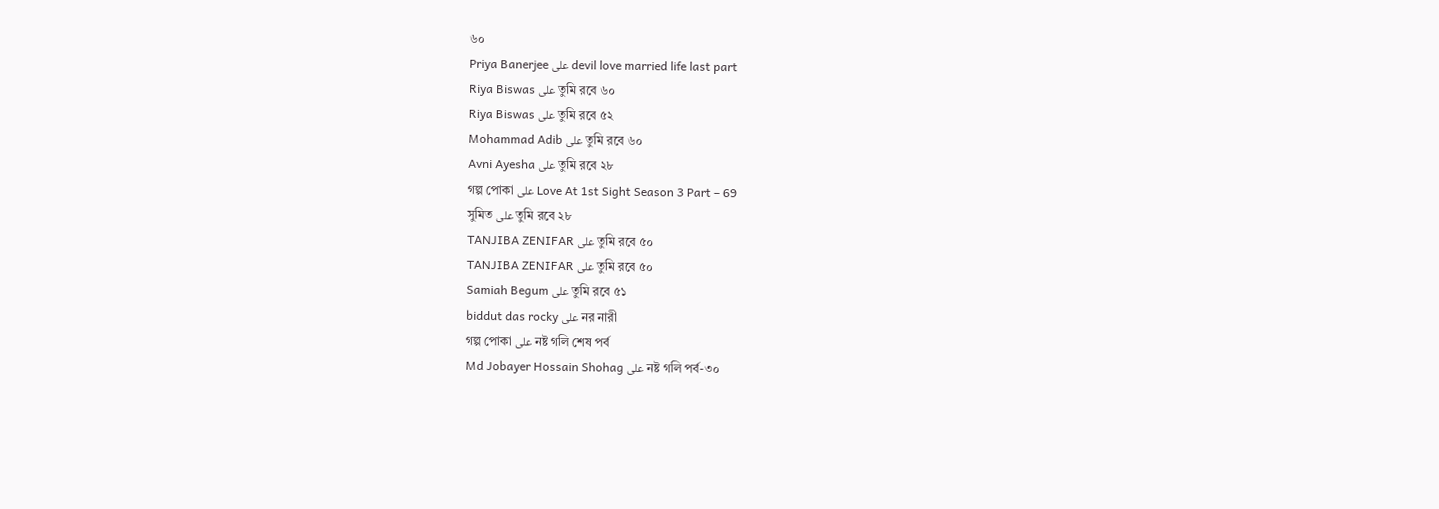৬০
Priya Banerjee على devil love married life last part
Riya Biswas على তুমি রবে ৬০
Riya Biswas على তুমি রবে ৫২
Mohammad Adib على তুমি রবে ৬০
Avni Ayesha على তুমি রবে ২৮
গল্প পোকা على Love At 1st Sight Season 3 Part – 69
সুমিত على তুমি রবে ২৮
TANJIBA ZENIFAR على তুমি রবে ৫০
TANJIBA ZENIFAR على তুমি রবে ৫০
Samiah Begum على তুমি রবে ৫১
biddut das rocky على নর নারী
গল্প পোকা على নষ্ট গলি শেষ পর্ব
Md Jobayer Hossain Shohag على নষ্ট গলি পর্ব-৩০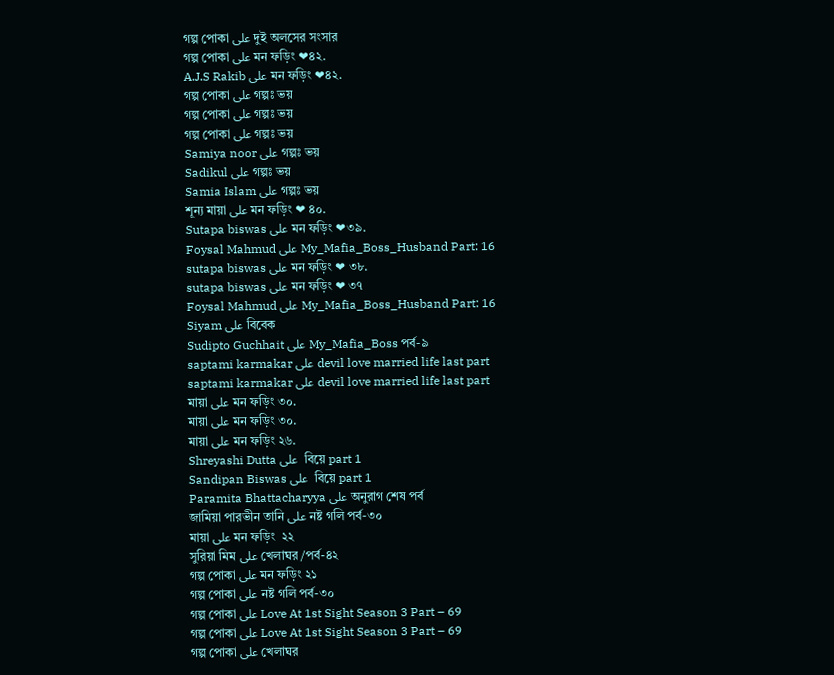গল্প পোকা على দুই অলসের সংসার
গল্প পোকা على মন ফড়িং ❤৪২.
A.J.S Rakib على মন ফড়িং ❤৪২.
গল্প পোকা على গল্পঃ ভয়
গল্প পোকা على গল্পঃ ভয়
গল্প পোকা على গল্পঃ ভয়
Samiya noor على গল্পঃ ভয়
Sadikul على গল্পঃ ভয়
Samia Islam على গল্পঃ ভয়
শূন্য মায়া على মন ফড়িং ❤ ৪০.
Sutapa biswas على মন ফড়িং ❤৩৯.
Foysal Mahmud على My_Mafia_Boss_Husband Part: 16
sutapa biswas على মন ফড়িং ❤ ৩৮.
sutapa biswas على মন ফড়িং ❤ ৩৭
Foysal Mahmud على My_Mafia_Boss_Husband Part: 16
Siyam على বিবেক
Sudipto Guchhait على My_Mafia_Boss পর্ব-৯
saptami karmakar على devil love married life last part
saptami karmakar على devil love married life last part
মায়া على মন ফড়িং ৩০.
মায়া على মন ফড়িং ৩০.
মায়া على মন ফড়িং ২৬.
Shreyashi Dutta على  বিয়ে part 1
Sandipan Biswas على  বিয়ে part 1
Paramita Bhattacharyya على অনুরাগ শেষ পর্ব
জামিয়া পারভীন তানি على নষ্ট গলি পর্ব-৩০
মায়া على মন ফড়িং  ২২
সুরিয়া মিম على খেলাঘর /পর্ব-৪২
গল্প পোকা على মন ফড়িং ২১
গল্প পোকা على নষ্ট গলি পর্ব-৩০
গল্প পোকা على Love At 1st Sight Season 3 Part – 69
গল্প পোকা على Love At 1st Sight Season 3 Part – 69
গল্প পোকা على খেলাঘর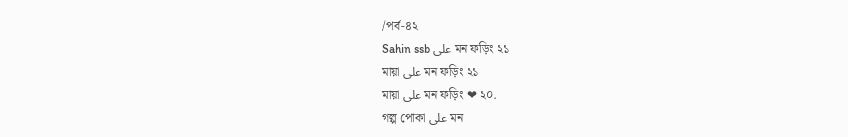/পর্ব-৪২
Sahin ssb على মন ফড়িং ২১
মায়া على মন ফড়িং ২১
মায়া على মন ফড়িং ❤ ২০.
গল্প পোকা على মন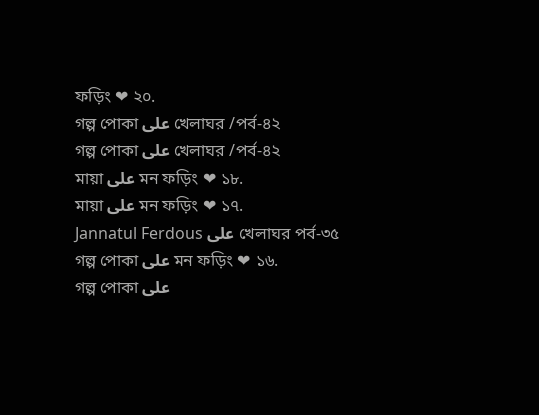ফড়িং ❤ ২০.
গল্প পোকা على খেলাঘর /পর্ব-৪২
গল্প পোকা على খেলাঘর /পর্ব-৪২
মায়া على মন ফড়িং ❤ ১৮.
মায়া على মন ফড়িং ❤ ১৭.
Jannatul Ferdous على খেলাঘর পর্ব-৩৫
গল্প পোকা على মন ফড়িং ❤ ১৬.
গল্প পোকা على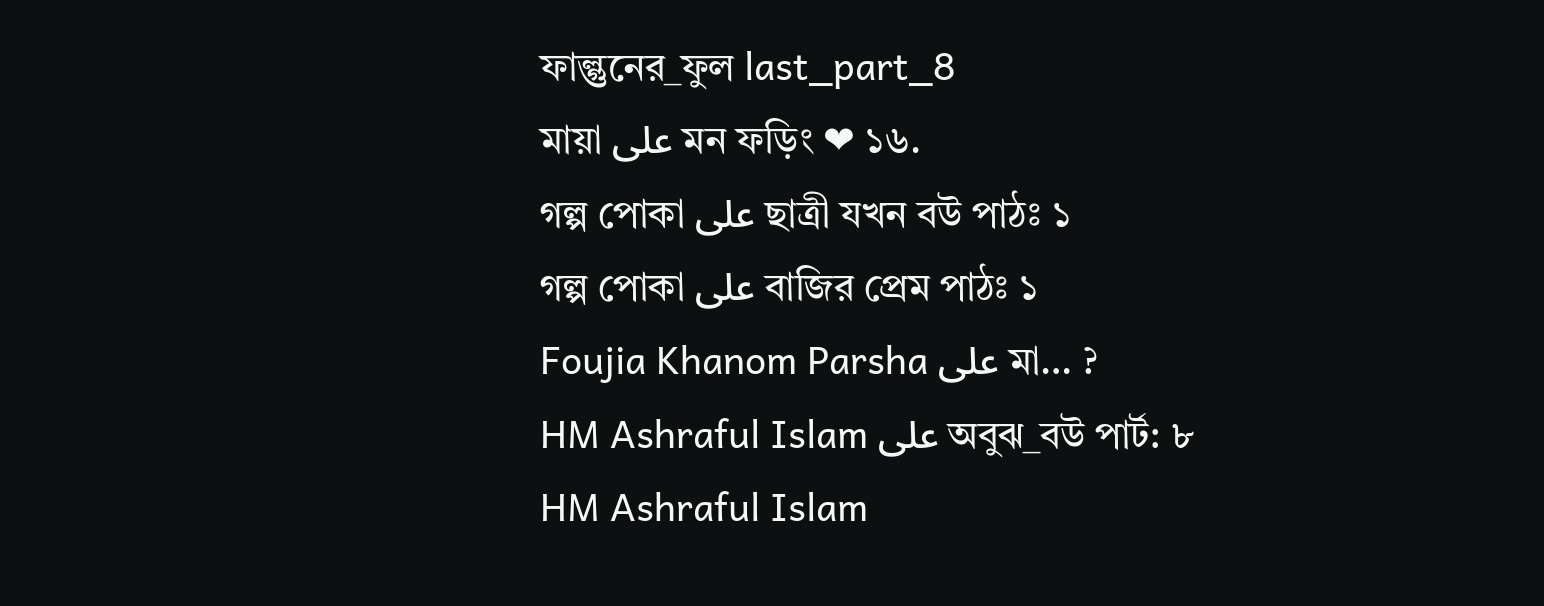ফাল্গুনের_ফুল last_part_8
মায়া على মন ফড়িং ❤ ১৬.
গল্প পোকা على ছাত্রী যখন বউ পাঠঃ ১
গল্প পোকা على বাজির প্রেম পাঠঃ ১
Foujia Khanom Parsha على মা… ?
HM Ashraful Islam على অবুঝ_বউ পার্ট: ৮
HM Ashraful Islam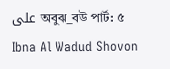على অবুঝ_বউ পার্ট: ৫
Ibna Al Wadud Shovon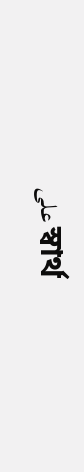على স্বার্থ